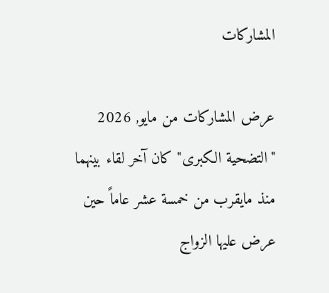المشاركات

عرض المشاركات من مايو, 2026
"التضحية الكبرى" كان آخر لقاء بينهما منذ مايقرب من خمسة عشر عاماً حين عرض عليها الزواج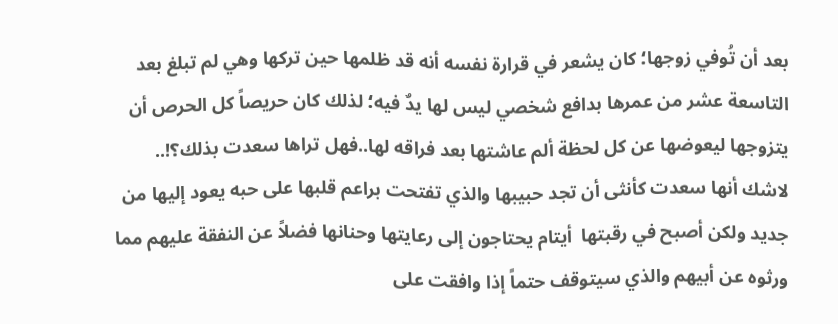بعد أن تُوفي زوجها؛ كان يشعر في قرارة نفسه أنه قد ظلمها حين تركها وهي لم تبلغ بعد التاسعة عشر من عمرها بدافع شخصي ليس لها يدٌ فيه؛ لذلك كان حريصاً كل الحرص أن يتزوجها ليعوضها عن كل لحظة ألم عاشتها بعد فراقه لها..فهل تراها سعدت بذلك؟!.. لاشك أنها سعدت كأنثى أن تجد حبيبها والذي تفتحت براعم قلبها على حبه يعود إليها من جديد ولكن أصبح في رقبتها  أيتام يحتاجون إلى رعايتها وحنانها فضلاً عن النفقة عليهم مما ورثوه عن أبيهم والذي سيتوقف حتماً إذا وافقت على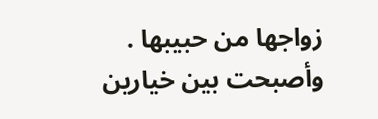زواجها من حبيبها . وأصبحت بين خيارين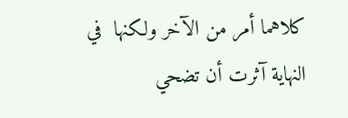كلاهما أمر من الآخر ولكنها  في النهاية آثرت أن تضحي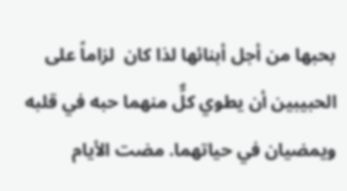بحبها من أجل أبنائها لذا كان  لزاماً على الحبيبين أن يطوي كلٌّ منهما حبه في قلبه ويمضيان في حياتهما. مضت الأيام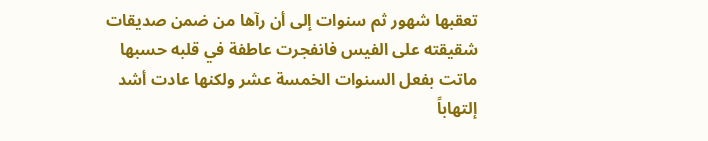تعقبها شهور ثم سنوات إلى أن رآها من ضمن صديقات شقيقته على الفيس فانفجرت عاطفة في قلبه حسبها ماتت بفعل السنوات الخمسة عشر ولكنها عادت أشد إلتهاباً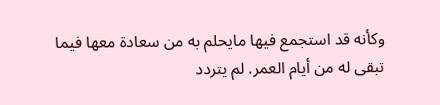وكأنه قد استجمع فيها مايحلم به من سعادة معها فيما تبقى له من أيام العمر. لم يتردد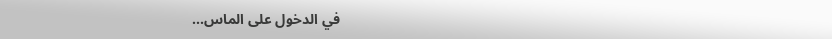في الدخول على الماس...